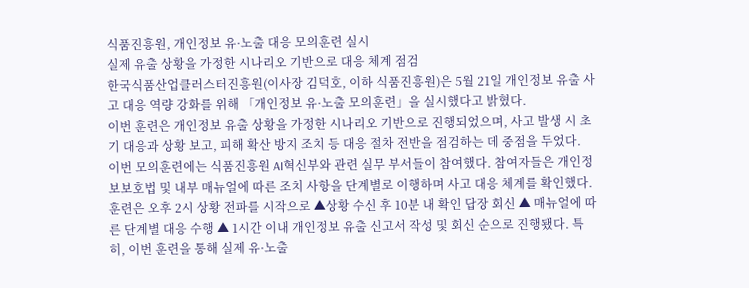식품진흥원, 개인정보 유·노출 대응 모의훈련 실시
실제 유출 상황을 가정한 시나리오 기반으로 대응 체계 점검
한국식품산업클러스터진흥원(이사장 김덕호, 이하 식품진흥원)은 5월 21일 개인정보 유출 사고 대응 역량 강화를 위해 「개인정보 유·노출 모의훈련」을 실시했다고 밝혔다.
이번 훈련은 개인정보 유출 상황을 가정한 시나리오 기반으로 진행되었으며, 사고 발생 시 초기 대응과 상황 보고, 피해 확산 방지 조치 등 대응 절차 전반을 점검하는 데 중점을 두었다.
이번 모의훈련에는 식품진흥원 AI혁신부와 관련 실무 부서들이 참여했다. 참여자들은 개인정보보호법 및 내부 매뉴얼에 따른 조치 사항을 단계별로 이행하며 사고 대응 체계를 확인했다.
훈련은 오후 2시 상황 전파를 시작으로 ▲상황 수신 후 10분 내 확인 답장 회신 ▲ 매뉴얼에 따른 단계별 대응 수행 ▲ 1시간 이내 개인정보 유출 신고서 작성 및 회신 순으로 진행됐다. 특히, 이번 훈련을 통해 실제 유·노출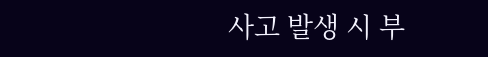사고 발생 시 부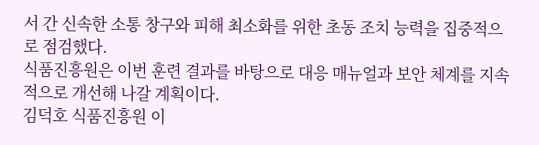서 간 신속한 소통 창구와 피해 최소화를 위한 초동 조치 능력을 집중적으로 점검했다.
식품진흥원은 이번 훈련 결과를 바탕으로 대응 매뉴얼과 보안 체계를 지속적으로 개선해 나갈 계획이다.
김덕호 식품진흥원 이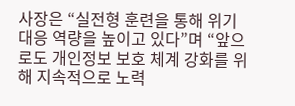사장은 “실전형 훈련을 통해 위기 대응 역량을 높이고 있다”며 “앞으로도 개인정보 보호 체계 강화를 위해 지속적으로 노력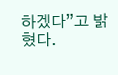하겠다”고 밝혔다.